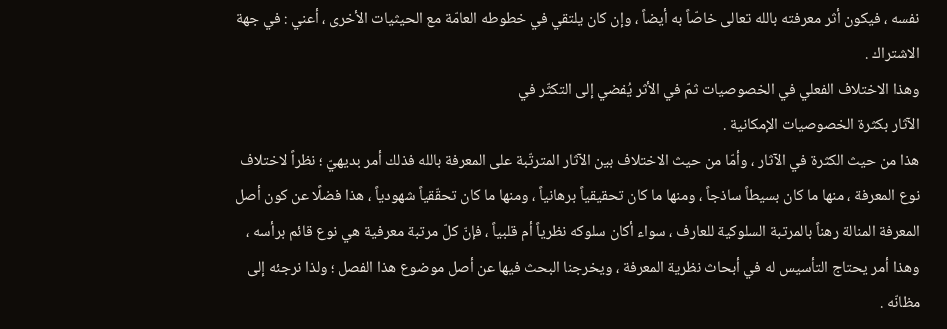نفسه ، فيكون أثر معرفته بالله تعالى خاصّاً به أيضاً ، وإن كان يلتقي في خطوطه العامّة مع الحيثيات الأخرى ، أعني : في جهة الاشتراك .
وهذا الاختلاف الفعلي في الخصوصيات ثمّ في الأثر يُفضي إلى التكثّر في
الآثار بكثرة الخصوصيات الإمكانية .
هذا من حيث الكثرة في الآثار ، وأمّا من حيث الاختلاف بين الآثار المترتّبة على المعرفة بالله فذلك أمر بديهيّ ؛ نظراً لاختلاف نوع المعرفة ، منها ما كان بسيطاً ساذجاً ، ومنها ما كان تحقيقياً برهانياً ، ومنها ما كان تحقّقياً شهودياً ، هذا فضلًا عن كون أصل المعرفة المنالة رهناً بالمرتبة السلوكية للعارف ، سواء أكان سلوكه نظرياً أم قلبياً ، فإنّ كلّ مرتبة معرفية هي نوع قائم برأسه ، وهذا أمر يحتاج التأسيس له في أبحاث نظرية المعرفة ، ويخرجنا البحث فيها عن أصل موضوع هذا الفصل ؛ ولذا نرجئه إلى مظانّه .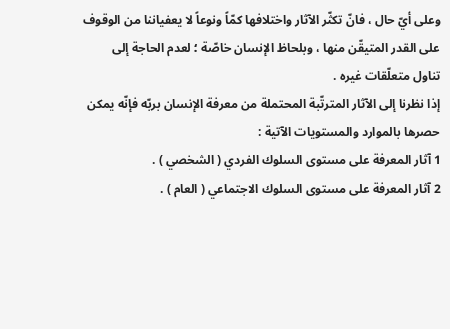وعلى أيّ حال ، فانّ تكثّر الآثار واختلافها كمّاً ونوعاً لا يعفياننا من الوقوف على القدر المتيقّن منها ، وبلحاظ الإنسان خاصّة ؛ لعدم الحاجة إلى تناول متعلّقات غيره .
إذا نظرنا إلى الآثار المترتّبة المحتملة من معرفة الإنسان بربّه فإنّه يمكن حصرها بالموارد والمستويات الآتية :
1 آثار المعرفة على مستوى السلوك الفردي ( الشخصي ) .
2 آثار المعرفة على مستوى السلوك الاجتماعي ( العام ) .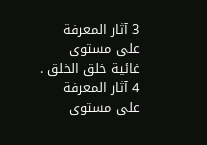3 آثار المعرفة على مستوى غائية خلق الخلق .
4 آثار المعرفة على مستوى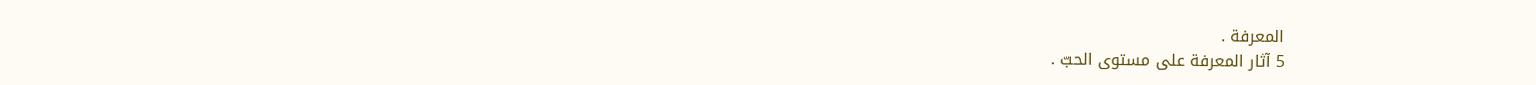المعرفة .
5 آثار المعرفة على مستوى الحبّ .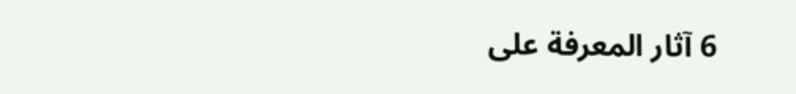6 آثار المعرفة على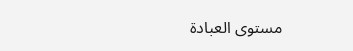مستوى العبادة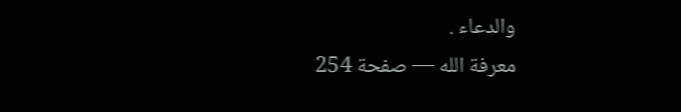والدعاء .
معرفة الله — صفحة 254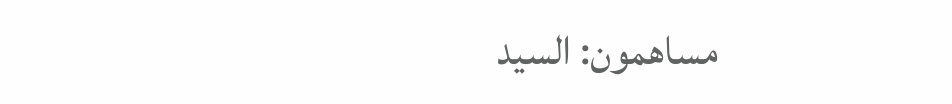مساهمون: السيد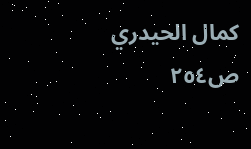كمال الحيدري
ص٢٥٤